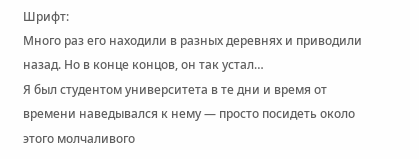Шрифт:
Много раз его находили в разных деревнях и приводили назад. Но в конце концов, он так устал…
Я был студентом университета в те дни и время от времени наведывался к нему — просто посидеть около этого молчаливого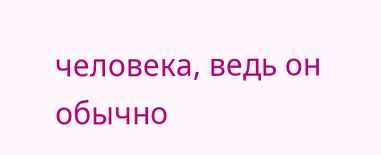человека, ведь он обычно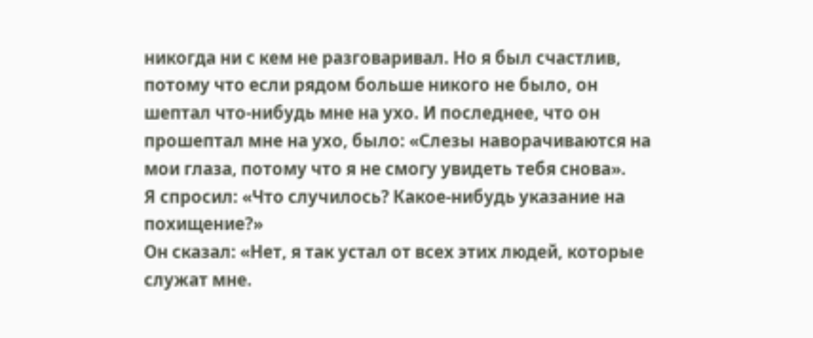никогда ни с кем не разговаривал. Но я был счастлив, потому что если рядом больше никого не было, он шептал что-нибудь мне на ухо. И последнее, что он прошептал мне на ухо, было: «Слезы наворачиваются на мои глаза, потому что я не смогу увидеть тебя снова».
Я спросил: «Что случилось? Какое-нибудь указание на похищение?»
Он сказал: «Нет, я так устал от всех этих людей, которые служат мне.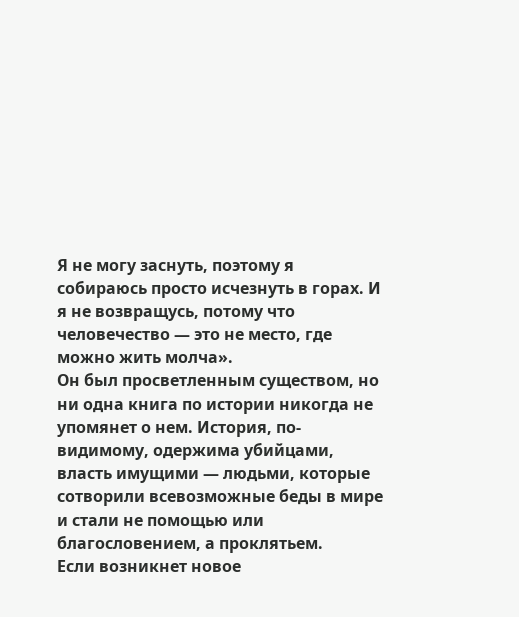Я не могу заснуть, поэтому я собираюсь просто исчезнуть в горах. И я не возвращусь, потому что человечество — это не место, где можно жить молча».
Он был просветленным существом, но ни одна книга по истории никогда не упомянет о нем. История, по-видимому, одержима убийцами, власть имущими — людьми, которые сотворили всевозможные беды в мире и стали не помощью или благословением, а проклятьем.
Если возникнет новое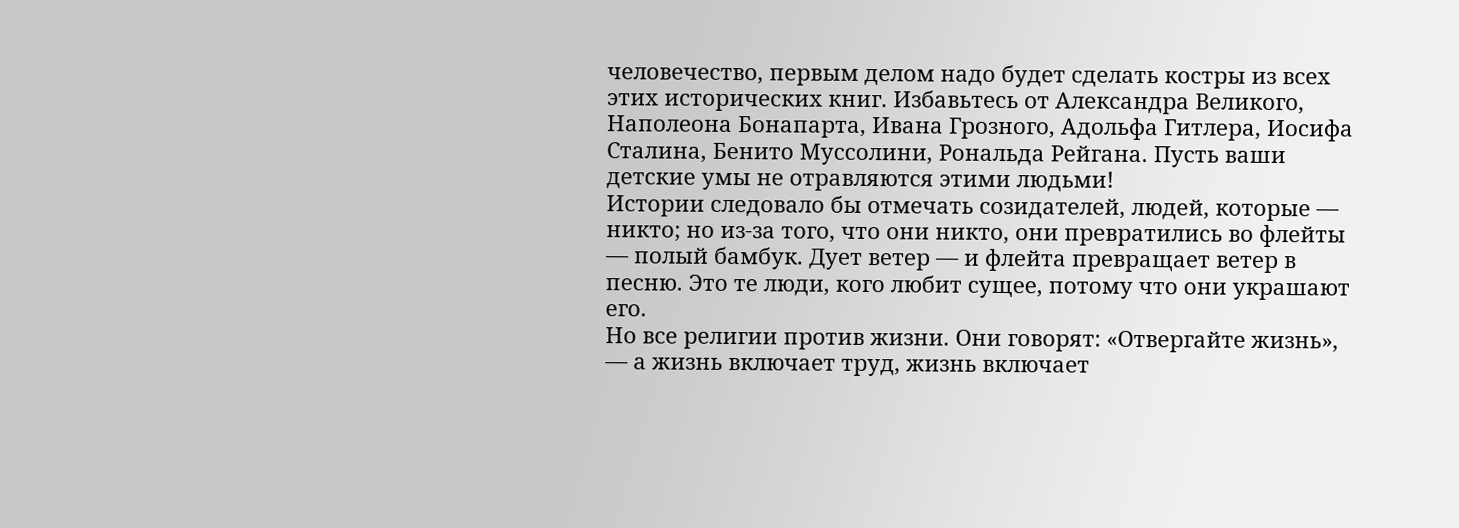человечество, первым делом надо будет сделать костры из всех этих исторических книг. Избавьтесь от Александра Великого, Наполеона Бонапарта, Ивана Грозного, Адольфа Гитлера, Иосифа Сталина, Бенито Муссолини, Рональда Рейгана. Пусть ваши детские умы не отравляются этими людьми!
Истории следовало бы отмечать созидателей, людей, которые — никто; но из-за того, что они никто, они превратились во флейты — полый бамбук. Дует ветер — и флейта превращает ветер в песню. Это те люди, кого любит сущее, потому что они украшают его.
Но все религии против жизни. Они говорят: «Отвергайте жизнь», — а жизнь включает труд, жизнь включает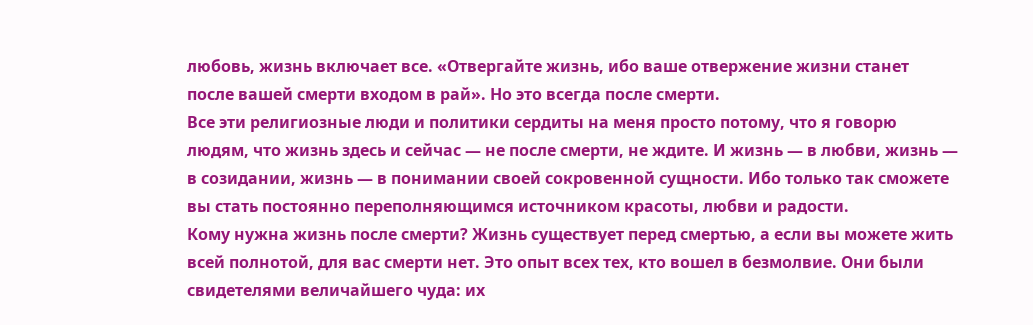любовь, жизнь включает все. «Отвергайте жизнь, ибо ваше отвержение жизни станет после вашей смерти входом в рай». Но это всегда после смерти.
Все эти религиозные люди и политики сердиты на меня просто потому, что я говорю людям, что жизнь здесь и сейчас — не после смерти, не ждите. И жизнь — в любви, жизнь — в созидании, жизнь — в понимании своей сокровенной сущности. Ибо только так сможете вы стать постоянно переполняющимся источником красоты, любви и радости.
Кому нужна жизнь после смерти? Жизнь существует перед смертью, а если вы можете жить всей полнотой, для вас смерти нет. Это опыт всех тех, кто вошел в безмолвие. Они были свидетелями величайшего чуда: их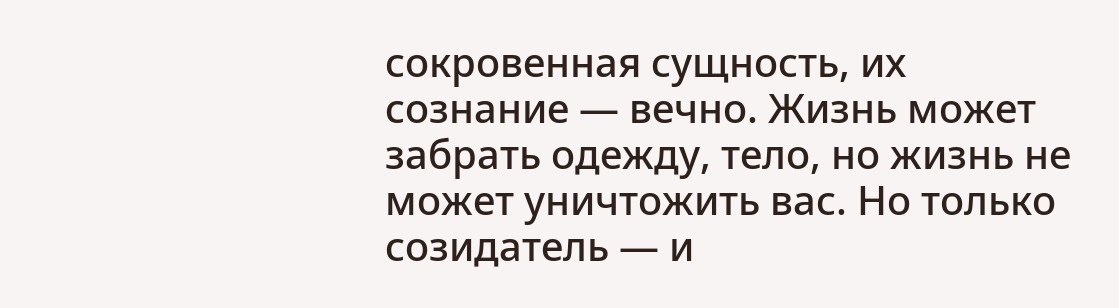сокровенная сущность, их сознание — вечно. Жизнь может забрать одежду, тело, но жизнь не может уничтожить вас. Но только созидатель — и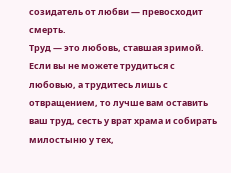созидатель от любви — превосходит смерть.
Труд — это любовь, ставшая зримой.
Если вы не можете трудиться с любовью, а трудитесь лишь с отвращением, то лучше вам оставить ваш труд, сесть у врат храма и собирать милостыню у тех,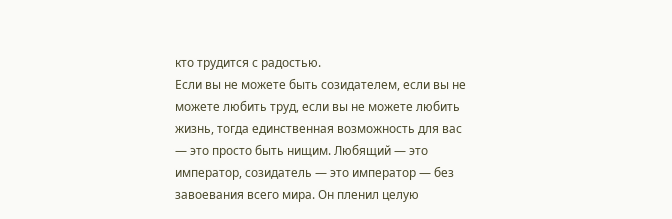кто трудится с радостью.
Если вы не можете быть созидателем, если вы не можете любить труд, если вы не можете любить жизнь, тогда единственная возможность для вас — это просто быть нищим. Любящий — это император, созидатель — это император — без завоевания всего мира. Он пленил целую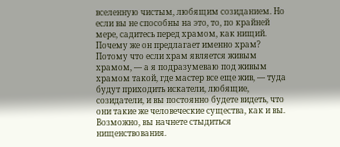вселенную чистым, любящим созиданием. Но если вы не способны на это, то, по крайней мере, садитесь перед храмом, как нищий.
Почему же он предлагает именно храм? Потому что если храм является живым храмом, — а я подразумеваю под живым храмом такой, где мастер все еще жив, — туда будут приходить искатели, любящие, созидатели, и вы постоянно будете видеть, что они такие же человеческие существа, как и вы. Возможно, вы начнете стыдиться нищенствования.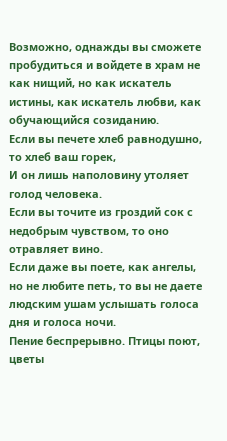Возможно, однажды вы сможете пробудиться и войдете в храм не как нищий, но как искатель истины, как искатель любви, как обучающийся созиданию.
Если вы печете хлеб равнодушно, то хлеб ваш горек,
И он лишь наполовину утоляет голод человека.
Если вы точите из гроздий сок с недобрым чувством, то оно отравляет вино.
Если даже вы поете, как ангелы, но не любите петь, то вы не даете людским ушам услышать голоса дня и голоса ночи.
Пение беспрерывно. Птицы поют, цветы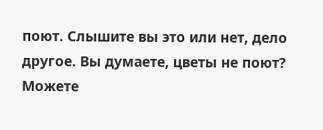поют. Слышите вы это или нет, дело другое. Вы думаете, цветы не поют? Можете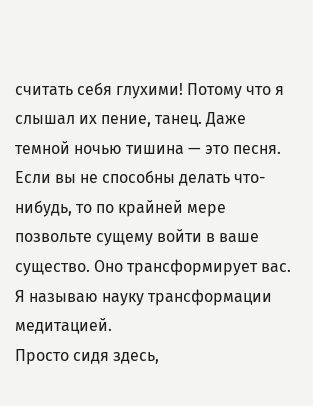считать себя глухими! Потому что я слышал их пение, танец. Даже темной ночью тишина — это песня. Если вы не способны делать что-нибудь, то по крайней мере позвольте сущему войти в ваше существо. Оно трансформирует вас.
Я называю науку трансформации медитацией.
Просто сидя здесь,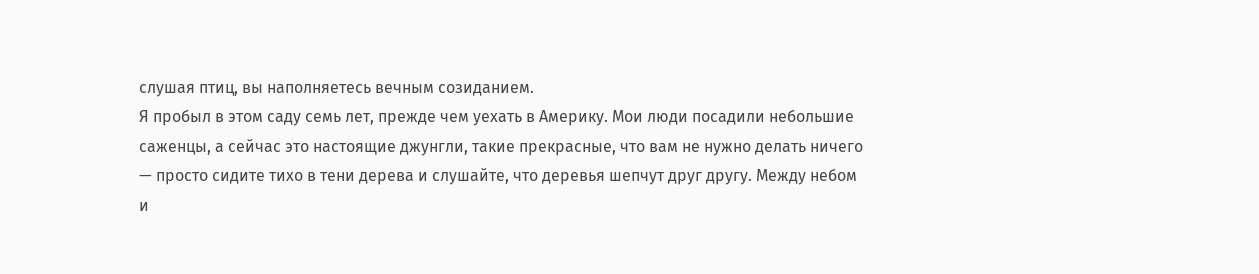слушая птиц, вы наполняетесь вечным созиданием.
Я пробыл в этом саду семь лет, прежде чем уехать в Америку. Мои люди посадили небольшие саженцы, а сейчас это настоящие джунгли, такие прекрасные, что вам не нужно делать ничего — просто сидите тихо в тени дерева и слушайте, что деревья шепчут друг другу. Между небом и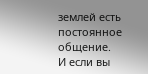землей есть постоянное общение.
И если вы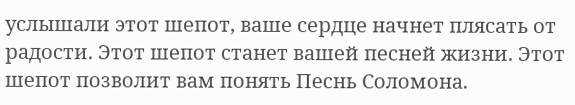услышали этот шепот, ваше сердце начнет плясать от радости. Этот шепот станет вашей песней жизни. Этот шепот позволит вам понять Песнь Соломона.